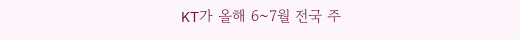KT가 올해 6~7월 전국 주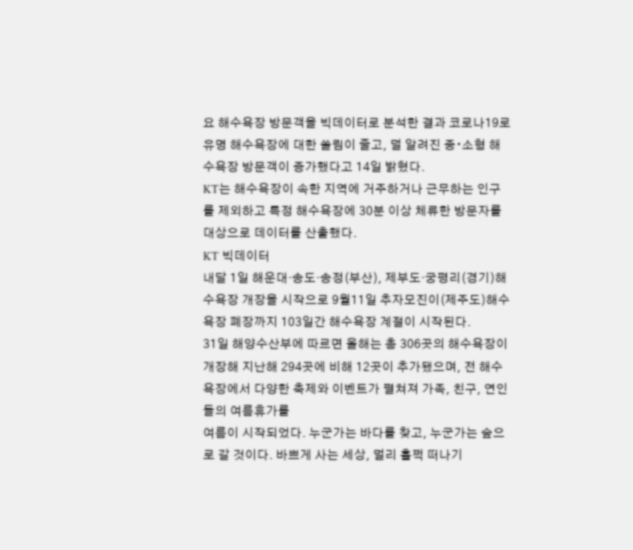요 해수욕장 방문객을 빅데이터로 분석한 결과 코로나19로 유명 해수욕장에 대한 쏠림이 줄고, 덜 알려진 중∙소형 해수욕장 방문객이 증가했다고 14일 밝혔다.
KT는 해수욕장이 속한 지역에 거주하거나 근무하는 인구를 제외하고 특정 해수욕장에 30분 이상 체류한 방문자를 대상으로 데이터를 산출했다.
KT 빅데이터
내달 1일 해운대·송도·송정(부산), 제부도·궁평리(경기)해수욕장 개장을 시작으로 9월11일 추자모진이(제주도)해수욕장 폐장까지 103일간 해수욕장 계절이 시작된다.
31일 해양수산부에 따르면 올해는 총 306곳의 해수욕장이 개장해 지난해 294곳에 비해 12곳이 추가됐으며, 전 해수욕장에서 다양한 축제와 이벤트가 펼쳐져 가족, 친구, 연인들의 여름휴가를
여름이 시작되었다. 누군가는 바다를 찾고, 누군가는 숲으로 갈 것이다. 바쁘게 사는 세상, 멀리 훌쩍 떠나기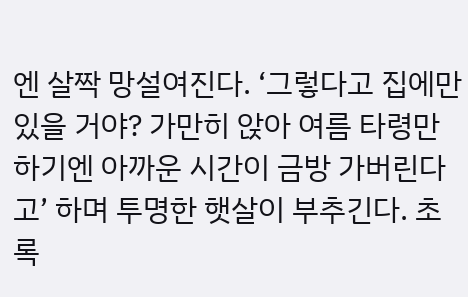엔 살짝 망설여진다. ‘그렇다고 집에만 있을 거야? 가만히 앉아 여름 타령만 하기엔 아까운 시간이 금방 가버린다고’ 하며 투명한 햇살이 부추긴다. 초록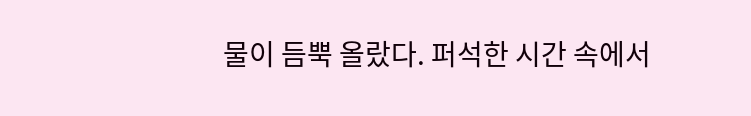물이 듬뿍 올랐다. 퍼석한 시간 속에서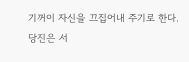기꺼이 자신을 끄집어내 주기로 한다.
당진은 서